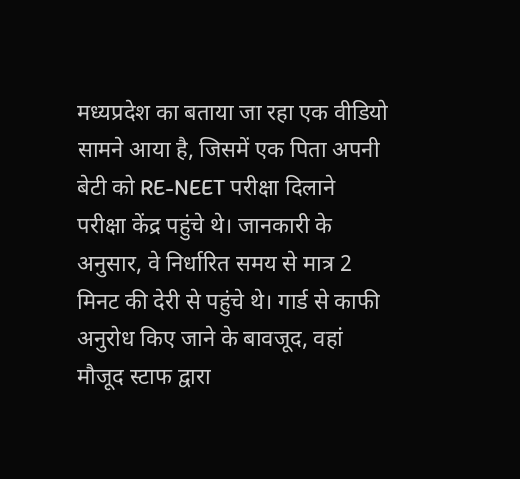मध्यप्रदेश का बताया जा रहा एक वीडियो सामने आया है, जिसमें एक पिता अपनी बेटी को RE-NEET परीक्षा दिलाने परीक्षा केंद्र पहुंचे थे। जानकारी के अनुसार, वे निर्धारित समय से मात्र 2 मिनट की देरी से पहुंचे थे। गार्ड से काफी अनुरोध किए जाने के बावजूद, वहां मौजूद स्टाफ द्वारा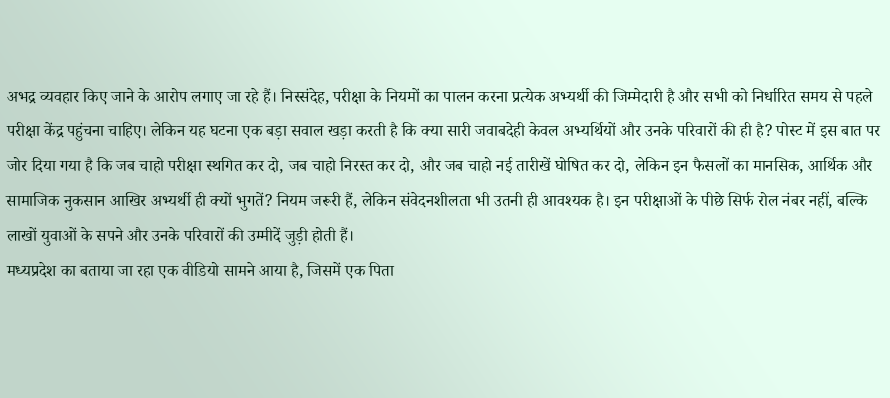अभद्र व्यवहार किए जाने के आरोप लगाए जा रहे हैं। निस्संदेह, परीक्षा के नियमों का पालन करना प्रत्येक अभ्यर्थी की जिम्मेदारी है और सभी को निर्धारित समय से पहले परीक्षा केंद्र पहुंचना चाहिए। लेकिन यह घटना एक बड़ा सवाल खड़ा करती है कि क्या सारी जवाबदेही केवल अभ्यर्थियों और उनके परिवारों की ही है? पोस्ट में इस बात पर जोर दिया गया है कि जब चाहो परीक्षा स्थगित कर दो, जब चाहो निरस्त कर दो, और जब चाहो नई तारीखें घोषित कर दो, लेकिन इन फैसलों का मानसिक, आर्थिक और सामाजिक नुकसान आखिर अभ्यर्थी ही क्यों भुगतें? नियम जरूरी हैं, लेकिन संवेदनशीलता भी उतनी ही आवश्यक है। इन परीक्षाओं के पीछे सिर्फ रोल नंबर नहीं, बल्कि लाखों युवाओं के सपने और उनके परिवारों की उम्मीदें जुड़ी होती हैं।
मध्यप्रदेश का बताया जा रहा एक वीडियो सामने आया है, जिसमें एक पिता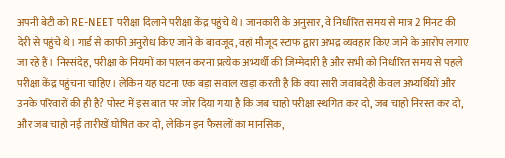अपनी बेटी को RE-NEET परीक्षा दिलाने परीक्षा केंद्र पहुंचे थे। जानकारी के अनुसार, वे निर्धारित समय से मात्र 2 मिनट की देरी से पहुंचे थे। गार्ड से काफी अनुरोध किए जाने के बावजूद, वहां मौजूद स्टाफ द्वारा अभद्र व्यवहार किए जाने के आरोप लगाए जा रहे हैं। निस्संदेह, परीक्षा के नियमों का पालन करना प्रत्येक अभ्यर्थी की जिम्मेदारी है और सभी को निर्धारित समय से पहले परीक्षा केंद्र पहुंचना चाहिए। लेकिन यह घटना एक बड़ा सवाल खड़ा करती है कि क्या सारी जवाबदेही केवल अभ्यर्थियों और उनके परिवारों की ही है? पोस्ट में इस बात पर जोर दिया गया है कि जब चाहो परीक्षा स्थगित कर दो, जब चाहो निरस्त कर दो, और जब चाहो नई तारीखें घोषित कर दो, लेकिन इन फैसलों का मानसिक,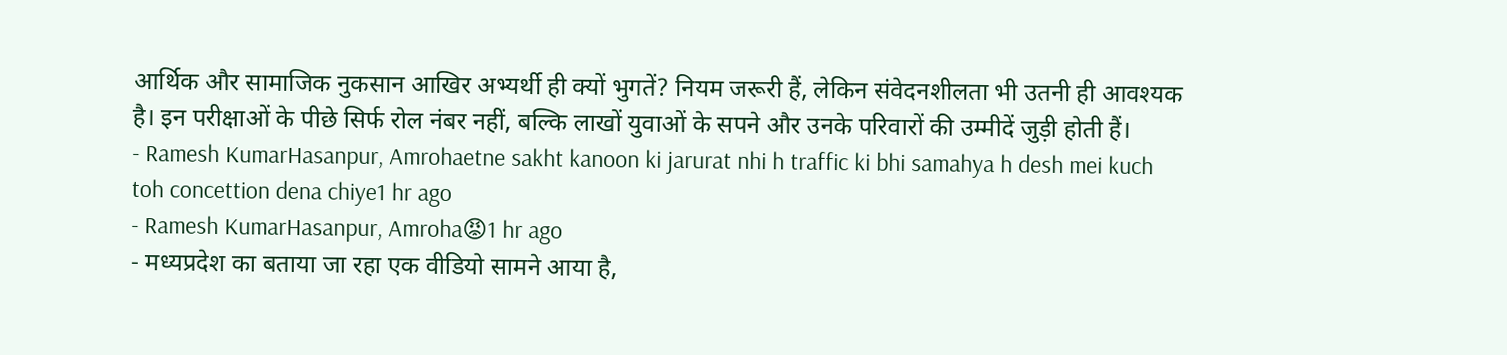आर्थिक और सामाजिक नुकसान आखिर अभ्यर्थी ही क्यों भुगतें? नियम जरूरी हैं, लेकिन संवेदनशीलता भी उतनी ही आवश्यक है। इन परीक्षाओं के पीछे सिर्फ रोल नंबर नहीं, बल्कि लाखों युवाओं के सपने और उनके परिवारों की उम्मीदें जुड़ी होती हैं।
- Ramesh KumarHasanpur, Amrohaetne sakht kanoon ki jarurat nhi h traffic ki bhi samahya h desh mei kuch toh concettion dena chiye1 hr ago
- Ramesh KumarHasanpur, Amroha😡1 hr ago
- मध्यप्रदेश का बताया जा रहा एक वीडियो सामने आया है,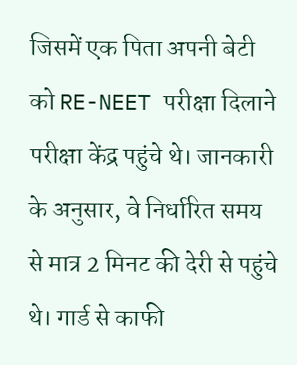जिसमें एक पिता अपनी बेटी को RE-NEET परीक्षा दिलाने परीक्षा केंद्र पहुंचे थे। जानकारी के अनुसार, वे निर्धारित समय से मात्र 2 मिनट की देरी से पहुंचे थे। गार्ड से काफी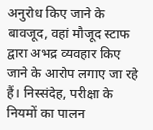अनुरोध किए जाने के बावजूद, वहां मौजूद स्टाफ द्वारा अभद्र व्यवहार किए जाने के आरोप लगाए जा रहे हैं। निस्संदेह, परीक्षा के नियमों का पालन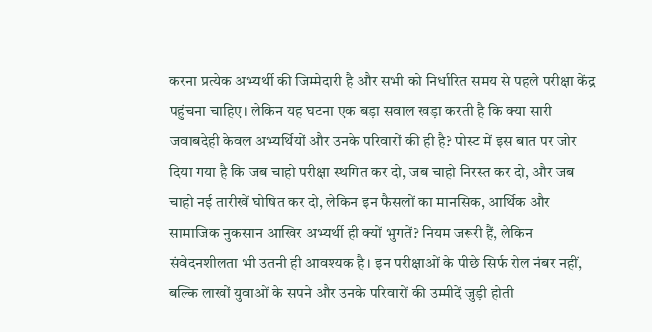करना प्रत्येक अभ्यर्थी की जिम्मेदारी है और सभी को निर्धारित समय से पहले परीक्षा केंद्र पहुंचना चाहिए। लेकिन यह घटना एक बड़ा सवाल खड़ा करती है कि क्या सारी जवाबदेही केवल अभ्यर्थियों और उनके परिवारों की ही है? पोस्ट में इस बात पर जोर दिया गया है कि जब चाहो परीक्षा स्थगित कर दो, जब चाहो निरस्त कर दो, और जब चाहो नई तारीखें घोषित कर दो, लेकिन इन फैसलों का मानसिक, आर्थिक और सामाजिक नुकसान आखिर अभ्यर्थी ही क्यों भुगतें? नियम जरूरी हैं, लेकिन संवेदनशीलता भी उतनी ही आवश्यक है। इन परीक्षाओं के पीछे सिर्फ रोल नंबर नहीं, बल्कि लाखों युवाओं के सपने और उनके परिवारों की उम्मीदें जुड़ी होती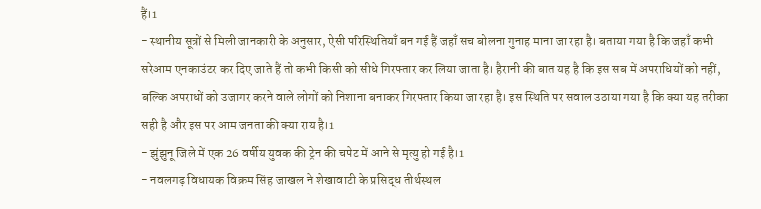हैं।1
- स्थानीय सूत्रों से मिली जानकारी के अनुसार, ऐसी परिस्थितियाँ बन गई हैं जहाँ सच बोलना गुनाह माना जा रहा है। बताया गया है कि जहाँ कभी सरेआम एनकाउंटर कर दिए जाते हैं तो कभी किसी को सीधे गिरफ्तार कर लिया जाता है। हैरानी की बात यह है कि इस सब में अपराधियों को नहीं, बल्कि अपराधों को उजागर करने वाले लोगों को निशाना बनाकर गिरफ्तार किया जा रहा है। इस स्थिति पर सवाल उठाया गया है कि क्या यह तरीका सही है और इस पर आम जनता की क्या राय है।1
- झुंझुनू जिले में एक 26 वर्षीय युवक की ट्रेन की चपेट में आने से मृत्यु हो गई है।1
- नवलगढ़ विधायक विक्रम सिंह जाखल ने शेखावाटी के प्रसिद्ध तीर्थस्थल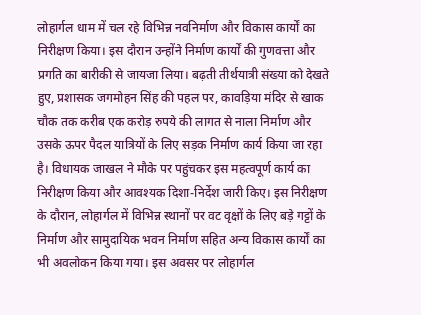लोहार्गल धाम में चल रहे विभिन्न नवनिर्माण और विकास कार्यों का निरीक्षण किया। इस दौरान उन्होंने निर्माण कार्यों की गुणवत्ता और प्रगति का बारीकी से जायजा लिया। बढ़ती तीर्थयात्री संख्या को देखते हुए, प्रशासक जगमोहन सिंह की पहल पर, कावड़िया मंदिर से खाक चौक तक करीब एक करोड़ रुपये की लागत से नाला निर्माण और उसके ऊपर पैदल यात्रियों के लिए सड़क निर्माण कार्य किया जा रहा है। विधायक जाखल ने मौके पर पहुंचकर इस महत्वपूर्ण कार्य का निरीक्षण किया और आवश्यक दिशा-निर्देश जारी किए। इस निरीक्षण के दौरान, लोहार्गल में विभिन्न स्थानों पर वट वृक्षों के लिए बड़े गट्टों के निर्माण और सामुदायिक भवन निर्माण सहित अन्य विकास कार्यों का भी अवलोकन किया गया। इस अवसर पर लोहार्गल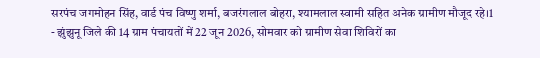सरपंच जगमोहन सिंह, वार्ड पंच विष्णु शर्मा, बजरंगलाल बोहरा, श्यामलाल स्वामी सहित अनेक ग्रामीण मौजूद रहे।1
- झुंझुनू जिले की 14 ग्राम पंचायतों में 22 जून 2026, सोमवार को ग्रामीण सेवा शिविरों का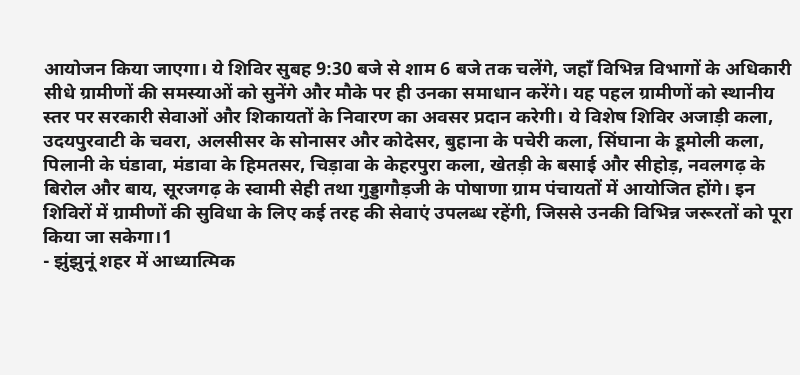आयोजन किया जाएगा। ये शिविर सुबह 9:30 बजे से शाम 6 बजे तक चलेंगे, जहाँ विभिन्न विभागों के अधिकारी सीधे ग्रामीणों की समस्याओं को सुनेंगे और मौके पर ही उनका समाधान करेंगे। यह पहल ग्रामीणों को स्थानीय स्तर पर सरकारी सेवाओं और शिकायतों के निवारण का अवसर प्रदान करेगी। ये विशेष शिविर अजाड़ी कला, उदयपुरवाटी के चवरा, अलसीसर के सोनासर और कोदेसर, बुहाना के पचेरी कला, सिंघाना के डूमोली कला, पिलानी के घंडावा, मंडावा के हिमतसर, चिड़ावा के केहरपुरा कला, खेतड़ी के बसाई और सीहोड़, नवलगढ़ के बिरोल और बाय, सूरजगढ़ के स्वामी सेही तथा गुड्डागौड़जी के पोषाणा ग्राम पंचायतों में आयोजित होंगे। इन शिविरों में ग्रामीणों की सुविधा के लिए कई तरह की सेवाएं उपलब्ध रहेंगी, जिससे उनकी विभिन्न जरूरतों को पूरा किया जा सकेगा।1
- झुंझुनूं शहर में आध्यात्मिक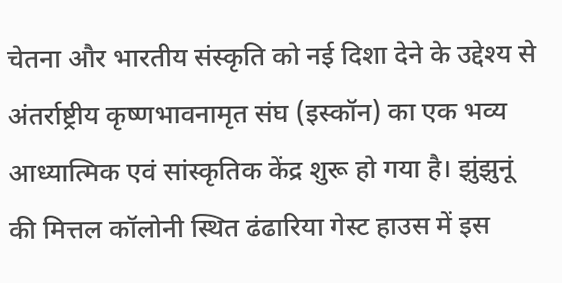चेतना और भारतीय संस्कृति को नई दिशा देने के उद्देश्य से अंतर्राष्ट्रीय कृष्णभावनामृत संघ (इस्कॉन) का एक भव्य आध्यात्मिक एवं सांस्कृतिक केंद्र शुरू हो गया है। झुंझुनूं की मित्तल कॉलोनी स्थित ढंढारिया गेस्ट हाउस में इस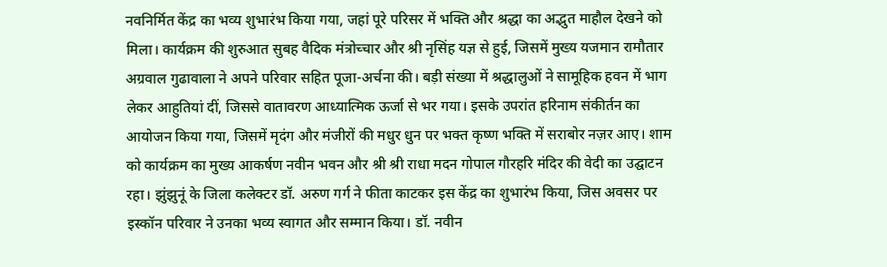नवनिर्मित केंद्र का भव्य शुभारंभ किया गया, जहां पूरे परिसर में भक्ति और श्रद्धा का अद्भुत माहौल देखने को मिला। कार्यक्रम की शुरुआत सुबह वैदिक मंत्रोच्चार और श्री नृसिंह यज्ञ से हुई, जिसमें मुख्य यजमान रामौतार अग्रवाल गुढावाला ने अपने परिवार सहित पूजा-अर्चना की। बड़ी संख्या में श्रद्धालुओं ने सामूहिक हवन में भाग लेकर आहुतियां दीं, जिससे वातावरण आध्यात्मिक ऊर्जा से भर गया। इसके उपरांत हरिनाम संकीर्तन का आयोजन किया गया, जिसमें मृदंग और मंजीरों की मधुर धुन पर भक्त कृष्ण भक्ति में सराबोर नज़र आए। शाम को कार्यक्रम का मुख्य आकर्षण नवीन भवन और श्री श्री राधा मदन गोपाल गौरहरि मंदिर की वेदी का उद्घाटन रहा। झुंझुनूं के जिला कलेक्टर डॉ. अरुण गर्ग ने फीता काटकर इस केंद्र का शुभारंभ किया, जिस अवसर पर इस्कॉन परिवार ने उनका भव्य स्वागत और सम्मान किया। डॉ. नवीन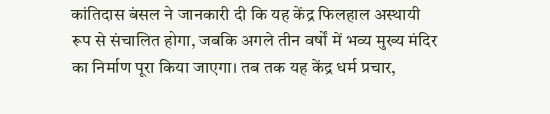कांतिदास बंसल ने जानकारी दी कि यह केंद्र फिलहाल अस्थायी रूप से संचालित होगा, जबकि अगले तीन वर्षों में भव्य मुख्य मंदिर का निर्माण पूरा किया जाएगा। तब तक यह केंद्र धर्म प्रचार,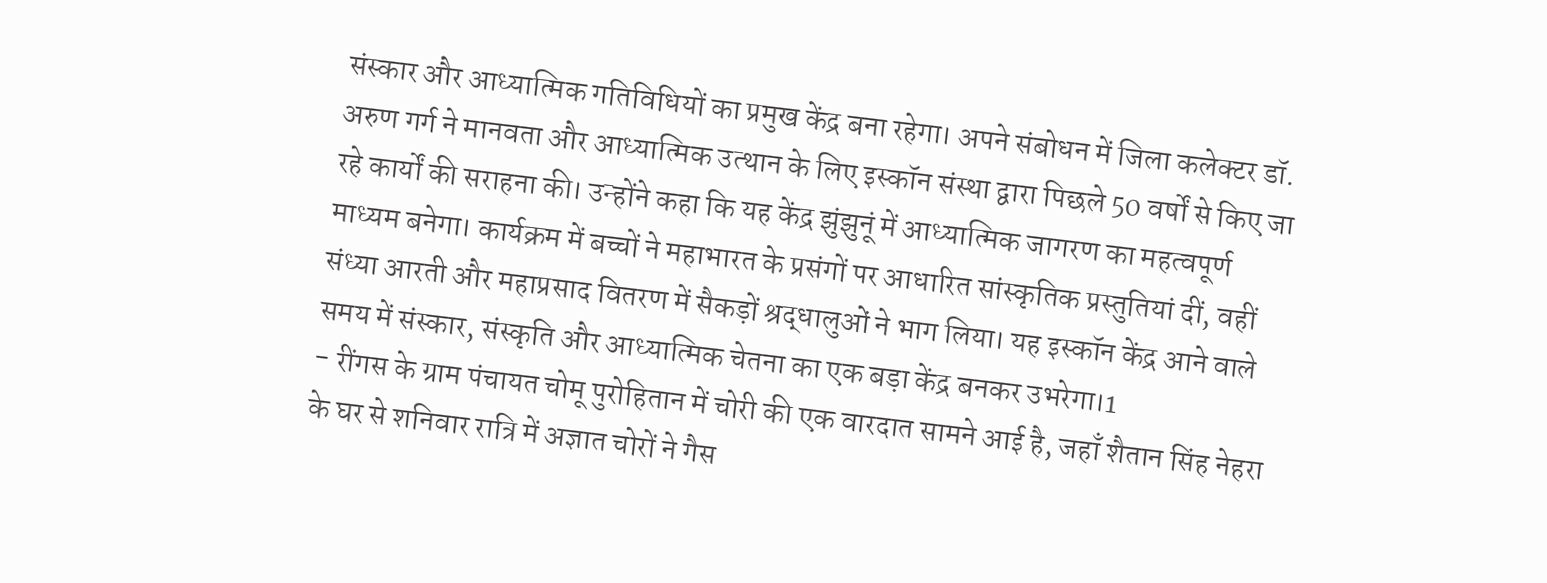संस्कार और आध्यात्मिक गतिविधियों का प्रमुख केंद्र बना रहेगा। अपने संबोधन में जिला कलेक्टर डॉ. अरुण गर्ग ने मानवता और आध्यात्मिक उत्थान के लिए इस्कॉन संस्था द्वारा पिछले 50 वर्षों से किए जा रहे कार्यों की सराहना की। उन्होंने कहा कि यह केंद्र झुंझुनूं में आध्यात्मिक जागरण का महत्वपूर्ण माध्यम बनेगा। कार्यक्रम में बच्चों ने महाभारत के प्रसंगों पर आधारित सांस्कृतिक प्रस्तुतियां दीं, वहीं संध्या आरती और महाप्रसाद वितरण में सैकड़ों श्रद्धालुओं ने भाग लिया। यह इस्कॉन केंद्र आने वाले समय में संस्कार, संस्कृति और आध्यात्मिक चेतना का एक बड़ा केंद्र बनकर उभरेगा।1
- रींगस के ग्राम पंचायत चोमू पुरोहितान में चोरी की एक वारदात सामने आई है, जहाँ शैतान सिंह नेहरा के घर से शनिवार रात्रि में अज्ञात चोरों ने गैस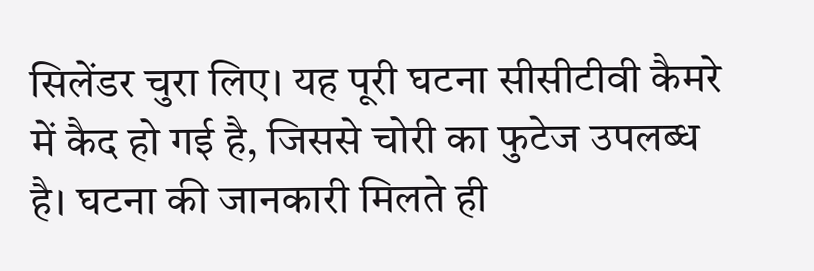सिलेंडर चुरा लिए। यह पूरी घटना सीसीटीवी कैमरे में कैद हो गई है, जिससे चोरी का फुटेज उपलब्ध है। घटना की जानकारी मिलते ही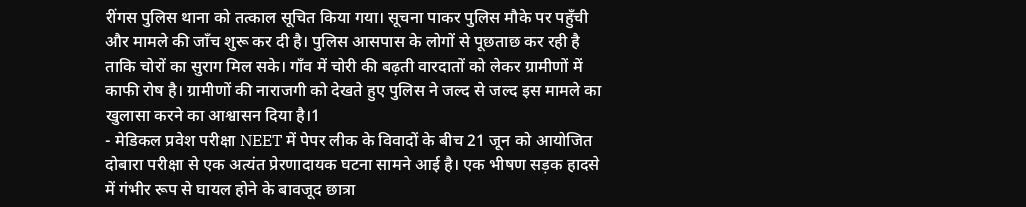रींगस पुलिस थाना को तत्काल सूचित किया गया। सूचना पाकर पुलिस मौके पर पहुँची और मामले की जाँच शुरू कर दी है। पुलिस आसपास के लोगों से पूछताछ कर रही है ताकि चोरों का सुराग मिल सके। गाँव में चोरी की बढ़ती वारदातों को लेकर ग्रामीणों में काफी रोष है। ग्रामीणों की नाराजगी को देखते हुए पुलिस ने जल्द से जल्द इस मामले का खुलासा करने का आश्वासन दिया है।1
- मेडिकल प्रवेश परीक्षा NEET में पेपर लीक के विवादों के बीच 21 जून को आयोजित दोबारा परीक्षा से एक अत्यंत प्रेरणादायक घटना सामने आई है। एक भीषण सड़क हादसे में गंभीर रूप से घायल होने के बावजूद छात्रा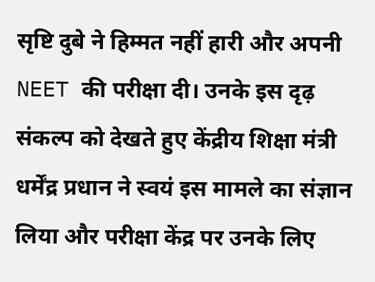सृष्टि दुबे ने हिम्मत नहीं हारी और अपनी NEET की परीक्षा दी। उनके इस दृढ़ संकल्प को देखते हुए केंद्रीय शिक्षा मंत्री धर्मेंद्र प्रधान ने स्वयं इस मामले का संज्ञान लिया और परीक्षा केंद्र पर उनके लिए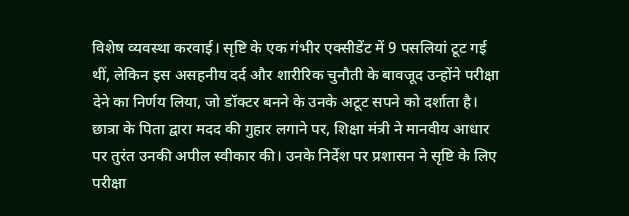विशेष व्यवस्था करवाई। सृष्टि के एक गंभीर एक्सीडेंट में 9 पसलियां टूट गई थीं, लेकिन इस असहनीय दर्द और शारीरिक चुनौती के बावजूद उन्होंने परीक्षा देने का निर्णय लिया, जो डॉक्टर बनने के उनके अटूट सपने को दर्शाता है। छात्रा के पिता द्वारा मदद की गुहार लगाने पर, शिक्षा मंत्री ने मानवीय आधार पर तुरंत उनकी अपील स्वीकार की। उनके निर्देश पर प्रशासन ने सृष्टि के लिए परीक्षा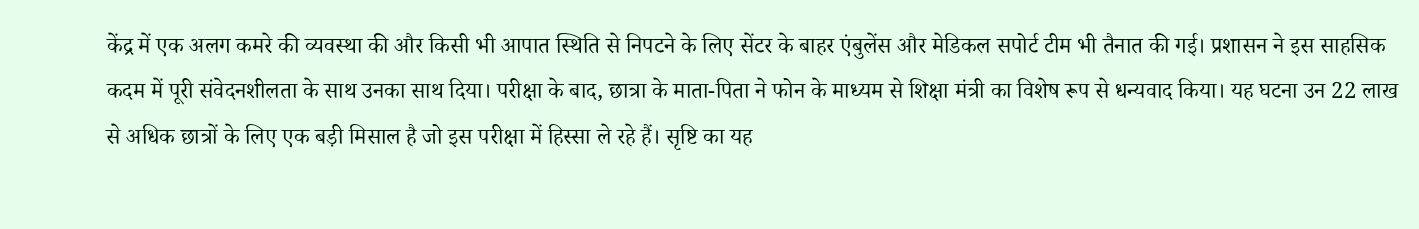केंद्र में एक अलग कमरे की व्यवस्था की और किसी भी आपात स्थिति से निपटने के लिए सेंटर के बाहर एंबुलेंस और मेडिकल सपोर्ट टीम भी तैनात की गई। प्रशासन ने इस साहसिक कदम में पूरी संवेदनशीलता के साथ उनका साथ दिया। परीक्षा के बाद, छात्रा के माता-पिता ने फोन के माध्यम से शिक्षा मंत्री का विशेष रूप से धन्यवाद किया। यह घटना उन 22 लाख से अधिक छात्रों के लिए एक बड़ी मिसाल है जो इस परीक्षा में हिस्सा ले रहे हैं। सृष्टि का यह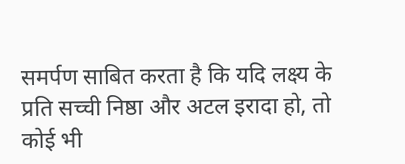समर्पण साबित करता है कि यदि लक्ष्य के प्रति सच्ची निष्ठा और अटल इरादा हो, तो कोई भी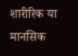शारीरिक या मानसिक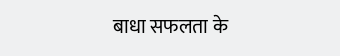बाधा सफलता के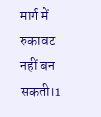मार्ग में रुकावट नहीं बन सकती।1